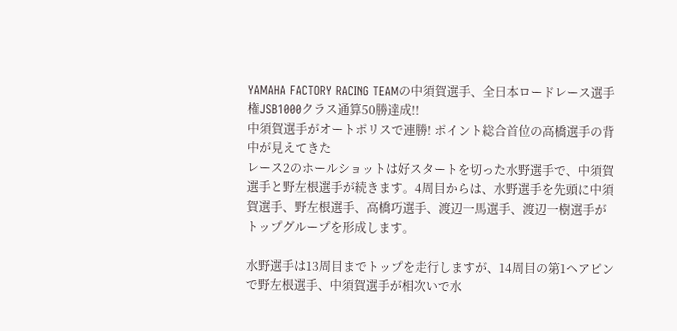YAMAHA FACTORY RACING TEAMの中須賀選手、全日本ロードレース選手権JSB1000クラス通算50勝達成!!
中須賀選手がオートポリスで連勝! ポイント総合首位の高橋選手の背中が見えてきた
レース2のホールショットは好スタートを切った水野選手で、中須賀選手と野左根選手が続きます。4周目からは、水野選手を先頭に中須賀選手、野左根選手、高橋巧選手、渡辺一馬選手、渡辺一樹選手がトップグループを形成します。

水野選手は13周目までトップを走行しますが、14周目の第1ヘアピンで野左根選手、中須賀選手が相次いで水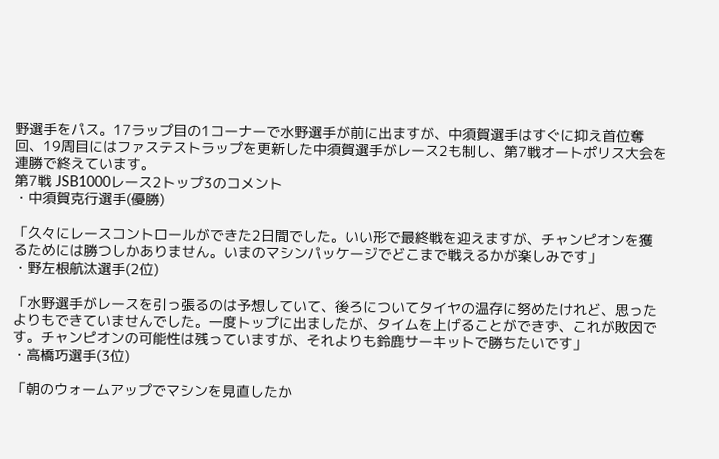野選手をパス。17ラップ目の1コーナーで水野選手が前に出ますが、中須賀選手はすぐに抑え首位奪回、19周目にはファステストラップを更新した中須賀選手がレース2も制し、第7戦オートポリス大会を連勝で終えています。
第7戦 JSB1000レース2トップ3のコメント
・中須賀克行選手(優勝)

「久々にレースコントロールができた2日間でした。いい形で最終戦を迎えますが、チャンピオンを獲るためには勝つしかありません。いまのマシンパッケージでどこまで戦えるかが楽しみです」
・野左根航汰選手(2位)

「水野選手がレースを引っ張るのは予想していて、後ろについてタイヤの温存に努めたけれど、思ったよりもできていませんでした。一度トップに出ましたが、タイムを上げることができず、これが敗因です。チャンピオンの可能性は残っていますが、それよりも鈴鹿サーキットで勝ちたいです」
・高橋巧選手(3位)

「朝のウォームアップでマシンを見直したか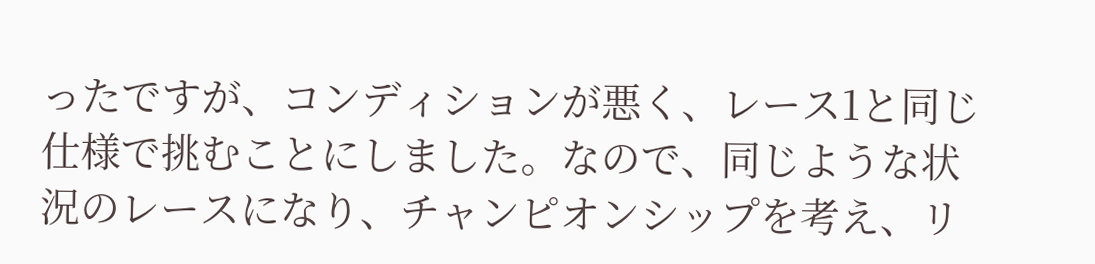ったですが、コンディションが悪く、レース1と同じ仕様で挑むことにしました。なので、同じような状況のレースになり、チャンピオンシップを考え、リ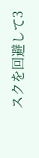スクを回避して3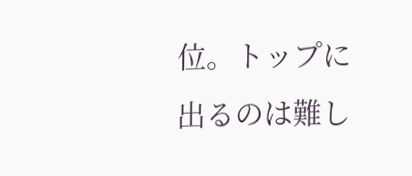位。トップに出るのは難し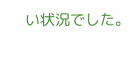い状況でした。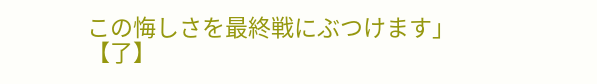この悔しさを最終戦にぶつけます」
【了】